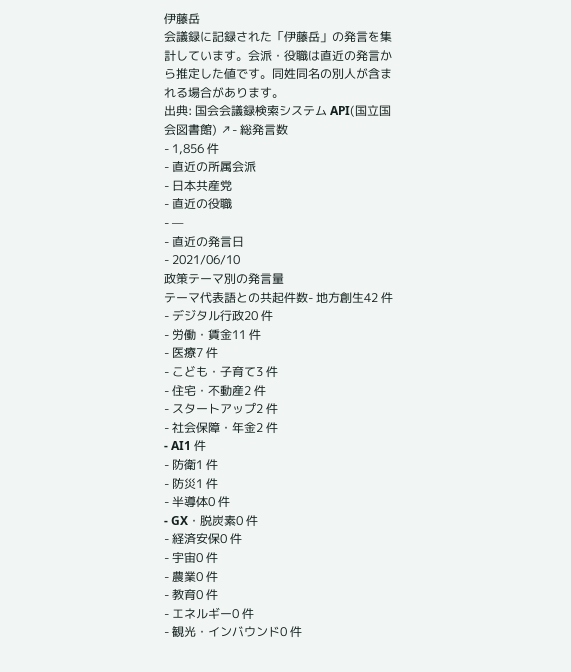伊藤岳
会議録に記録された「伊藤岳」の発言を集計しています。会派・役職は直近の発言から推定した値です。同姓同名の別人が含まれる場合があります。
出典: 国会会議録検索システム API(国立国会図書館) ↗- 総発言数
- 1,856 件
- 直近の所属会派
- 日本共産党
- 直近の役職
- —
- 直近の発言日
- 2021/06/10
政策テーマ別の発言量
テーマ代表語との共起件数- 地方創生42 件
- デジタル行政20 件
- 労働・賃金11 件
- 医療7 件
- こども・子育て3 件
- 住宅・不動産2 件
- スタートアップ2 件
- 社会保障・年金2 件
- AI1 件
- 防衛1 件
- 防災1 件
- 半導体0 件
- GX・脱炭素0 件
- 経済安保0 件
- 宇宙0 件
- 農業0 件
- 教育0 件
- エネルギー0 件
- 観光・インバウンド0 件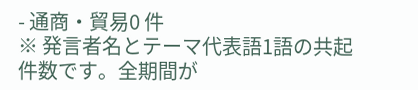- 通商・貿易0 件
※ 発言者名とテーマ代表語1語の共起件数です。全期間が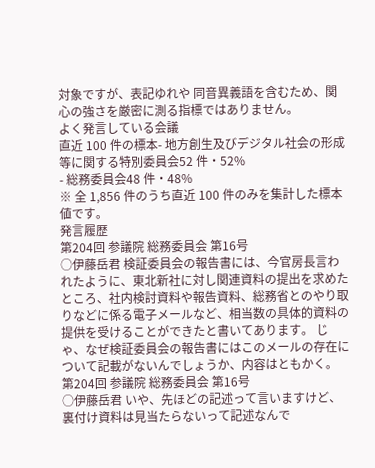対象ですが、表記ゆれや 同音異義語を含むため、関心の強さを厳密に測る指標ではありません。
よく発言している会議
直近 100 件の標本- 地方創生及びデジタル社会の形成等に関する特別委員会52 件・52%
- 総務委員会48 件・48%
※ 全 1,856 件のうち直近 100 件のみを集計した標本値です。
発言履歴
第204回 参議院 総務委員会 第16号
○伊藤岳君 検証委員会の報告書には、今官房長言われたように、東北新社に対し関連資料の提出を求めたところ、社内検討資料や報告資料、総務省とのやり取りなどに係る電子メールなど、相当数の具体的資料の提供を受けることができたと書いてあります。 じゃ、なぜ検証委員会の報告書にはこのメールの存在について記載がないんでしょうか、内容はともかく。
第204回 参議院 総務委員会 第16号
○伊藤岳君 いや、先ほどの記述って言いますけど、裏付け資料は見当たらないって記述なんで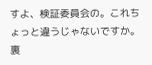すよ、検証委員会の。これちょっと違うじゃないですか。裏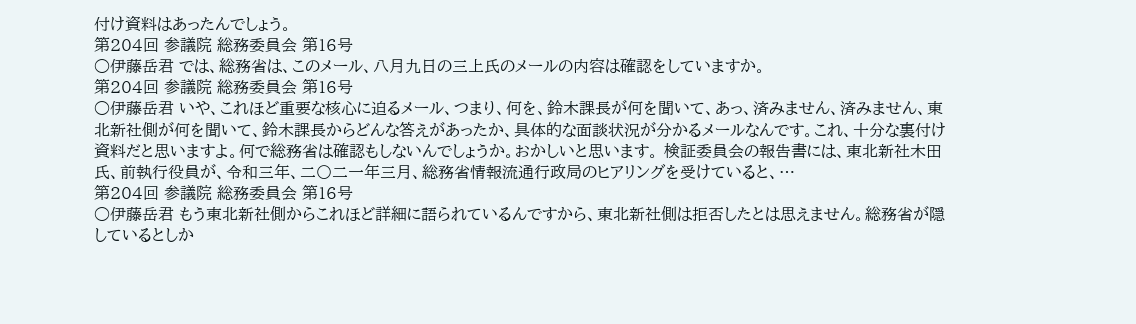付け資料はあったんでしょう。
第204回 参議院 総務委員会 第16号
○伊藤岳君 では、総務省は、このメール、八月九日の三上氏のメールの内容は確認をしていますか。
第204回 参議院 総務委員会 第16号
○伊藤岳君 いや、これほど重要な核心に迫るメール、つまり、何を、鈴木課長が何を聞いて、あっ、済みません、済みません、東北新社側が何を聞いて、鈴木課長からどんな答えがあったか、具体的な面談状況が分かるメールなんです。これ、十分な裏付け資料だと思いますよ。何で総務省は確認もしないんでしょうか。おかしいと思います。 検証委員会の報告書には、東北新社木田氏、前執行役員が、令和三年、二〇二一年三月、総務省情報流通行政局のヒアリングを受けていると、…
第204回 参議院 総務委員会 第16号
○伊藤岳君 もう東北新社側からこれほど詳細に語られているんですから、東北新社側は拒否したとは思えません。総務省が隠しているとしか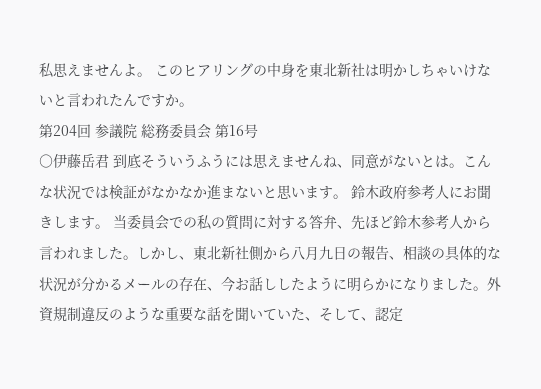私思えませんよ。 このヒアリングの中身を東北新社は明かしちゃいけないと言われたんですか。
第204回 参議院 総務委員会 第16号
○伊藤岳君 到底そういうふうには思えませんね、同意がないとは。こんな状況では検証がなかなか進まないと思います。 鈴木政府参考人にお聞きします。 当委員会での私の質問に対する答弁、先ほど鈴木参考人から言われました。しかし、東北新社側から八月九日の報告、相談の具体的な状況が分かるメールの存在、今お話ししたように明らかになりました。外資規制違反のような重要な話を聞いていた、そして、認定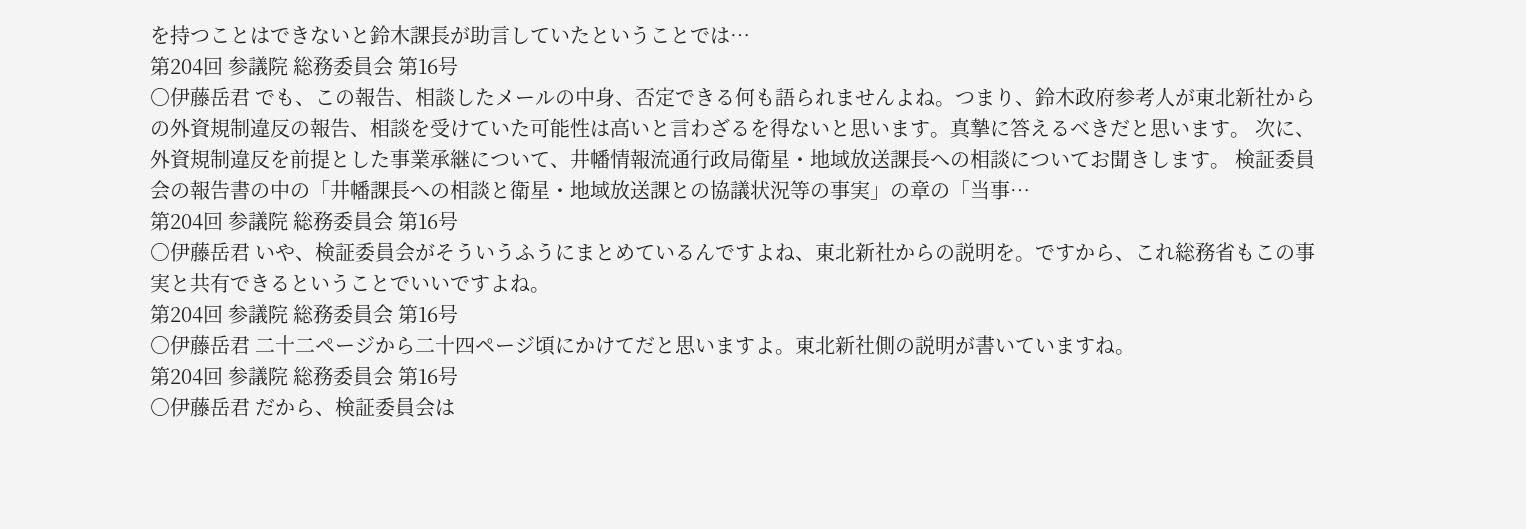を持つことはできないと鈴木課長が助言していたということでは…
第204回 参議院 総務委員会 第16号
○伊藤岳君 でも、この報告、相談したメールの中身、否定できる何も語られませんよね。つまり、鈴木政府参考人が東北新社からの外資規制違反の報告、相談を受けていた可能性は高いと言わざるを得ないと思います。真摯に答えるべきだと思います。 次に、外資規制違反を前提とした事業承継について、井幡情報流通行政局衛星・地域放送課長への相談についてお聞きします。 検証委員会の報告書の中の「井幡課長への相談と衛星・地域放送課との協議状況等の事実」の章の「当事…
第204回 参議院 総務委員会 第16号
○伊藤岳君 いや、検証委員会がそういうふうにまとめているんですよね、東北新社からの説明を。ですから、これ総務省もこの事実と共有できるということでいいですよね。
第204回 参議院 総務委員会 第16号
○伊藤岳君 二十二ページから二十四ページ頃にかけてだと思いますよ。東北新社側の説明が書いていますね。
第204回 参議院 総務委員会 第16号
○伊藤岳君 だから、検証委員会は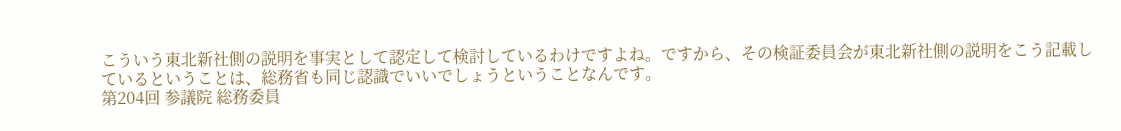こういう東北新社側の説明を事実として認定して検討しているわけですよね。ですから、その検証委員会が東北新社側の説明をこう記載しているということは、総務省も同じ認識でいいでしょうということなんです。
第204回 参議院 総務委員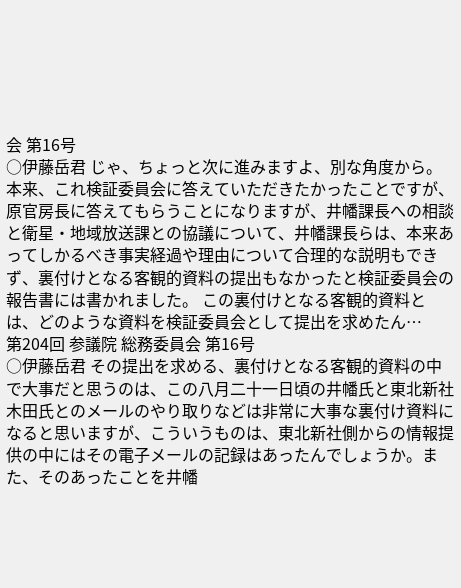会 第16号
○伊藤岳君 じゃ、ちょっと次に進みますよ、別な角度から。 本来、これ検証委員会に答えていただきたかったことですが、原官房長に答えてもらうことになりますが、井幡課長への相談と衛星・地域放送課との協議について、井幡課長らは、本来あってしかるべき事実経過や理由について合理的な説明もできず、裏付けとなる客観的資料の提出もなかったと検証委員会の報告書には書かれました。 この裏付けとなる客観的資料とは、どのような資料を検証委員会として提出を求めたん…
第204回 参議院 総務委員会 第16号
○伊藤岳君 その提出を求める、裏付けとなる客観的資料の中で大事だと思うのは、この八月二十一日頃の井幡氏と東北新社木田氏とのメールのやり取りなどは非常に大事な裏付け資料になると思いますが、こういうものは、東北新社側からの情報提供の中にはその電子メールの記録はあったんでしょうか。また、そのあったことを井幡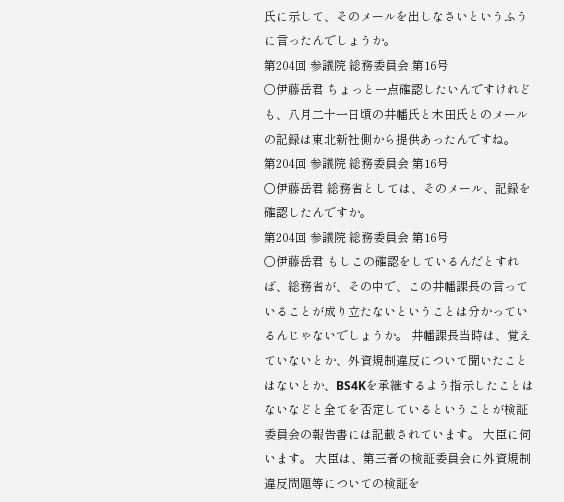氏に示して、そのメールを出しなさいというふうに言ったんでしょうか。
第204回 参議院 総務委員会 第16号
○伊藤岳君 ちょっと一点確認したいんですけれども、八月二十一日頃の井幡氏と木田氏とのメールの記録は東北新社側から提供あったんですね。
第204回 参議院 総務委員会 第16号
○伊藤岳君 総務省としては、そのメール、記録を確認したんですか。
第204回 参議院 総務委員会 第16号
○伊藤岳君 もしこの確認をしているんだとすれば、総務省が、その中で、この井幡課長の言っていることが成り立たないということは分かっているんじゃないでしょうか。 井幡課長当時は、覚えていないとか、外資規制違反について聞いたことはないとか、BS4Kを承継するよう指示したことはないなどと全てを否定しているということが検証委員会の報告書には記載されています。 大臣に伺います。 大臣は、第三者の検証委員会に外資規制違反問題等についての検証を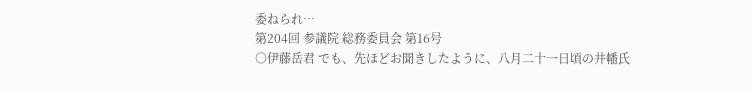委ねられ…
第204回 参議院 総務委員会 第16号
○伊藤岳君 でも、先ほどお聞きしたように、八月二十一日頃の井幡氏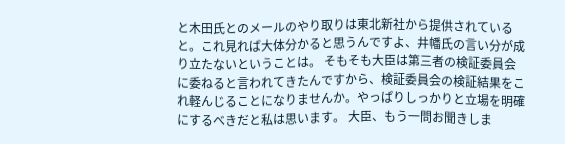と木田氏とのメールのやり取りは東北新社から提供されていると。これ見れば大体分かると思うんですよ、井幡氏の言い分が成り立たないということは。 そもそも大臣は第三者の検証委員会に委ねると言われてきたんですから、検証委員会の検証結果をこれ軽んじることになりませんか。やっぱりしっかりと立場を明確にするべきだと私は思います。 大臣、もう一問お聞きしま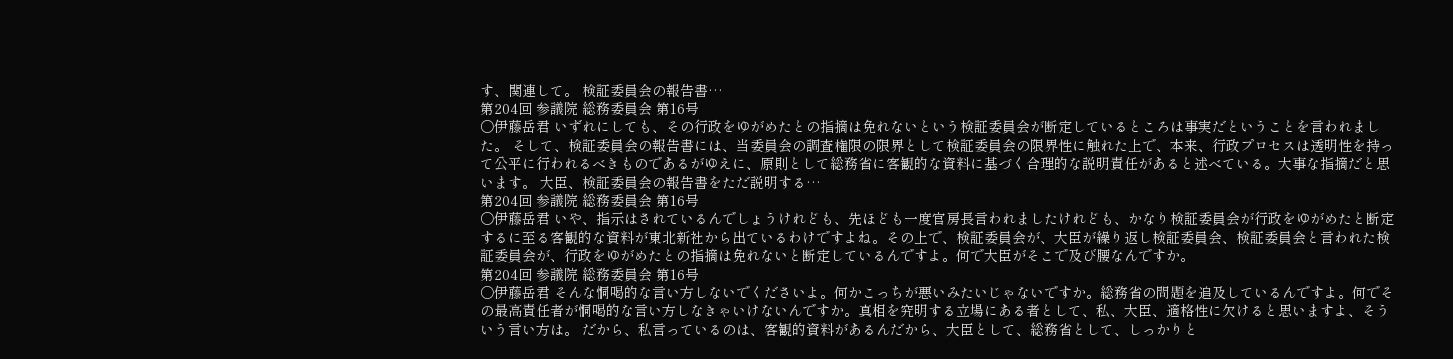す、関連して。 検証委員会の報告書…
第204回 参議院 総務委員会 第16号
○伊藤岳君 いずれにしても、その行政をゆがめたとの指摘は免れないという検証委員会が断定しているところは事実だということを言われました。 そして、検証委員会の報告書には、当委員会の調査権限の限界として検証委員会の限界性に触れた上で、本来、行政プロセスは透明性を持って公平に行われるべきものであるがゆえに、原則として総務省に客観的な資料に基づく合理的な説明責任があると述べている。大事な指摘だと思います。 大臣、検証委員会の報告書をただ説明する…
第204回 参議院 総務委員会 第16号
○伊藤岳君 いや、指示はされているんでしょうけれども、先ほども一度官房長言われましたけれども、かなり検証委員会が行政をゆがめたと断定するに至る客観的な資料が東北新社から出ているわけですよね。その上で、検証委員会が、大臣が繰り返し検証委員会、検証委員会と言われた検証委員会が、行政をゆがめたとの指摘は免れないと断定しているんですよ。何で大臣がそこで及び腰なんですか。
第204回 参議院 総務委員会 第16号
○伊藤岳君 そんな恫喝的な言い方しないでくださいよ。何かこっちが悪いみたいじゃないですか。総務省の問題を追及しているんですよ。何でその最高責任者が恫喝的な言い方しなきゃいけないんですか。真相を究明する立場にある者として、私、大臣、適格性に欠けると思いますよ、そういう言い方は。 だから、私言っているのは、客観的資料があるんだから、大臣として、総務省として、しっかりと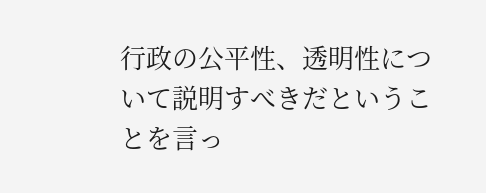行政の公平性、透明性について説明すべきだということを言っ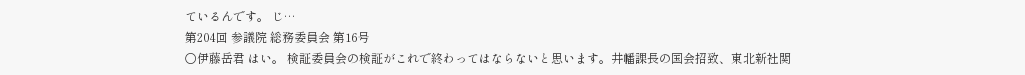ているんです。 じ…
第204回 参議院 総務委員会 第16号
○伊藤岳君 はい。 検証委員会の検証がこれで終わってはならないと思います。井幡課長の国会招致、東北新社関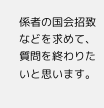係者の国会招致などを求めて、質問を終わりたいと思います。